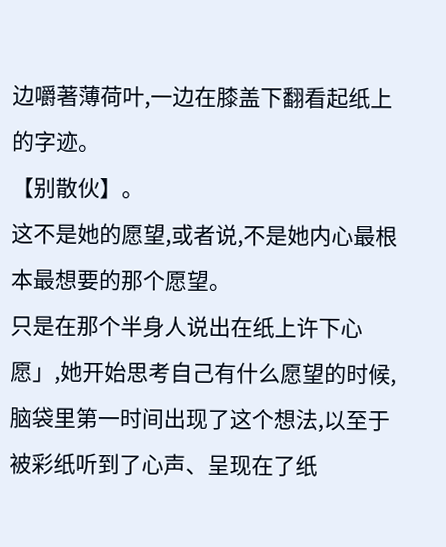边嚼著薄荷叶,一边在膝盖下翻看起纸上的字迹。
【别散伙】。
这不是她的愿望,或者说,不是她内心最根本最想要的那个愿望。
只是在那个半身人说出在纸上许下心愿」,她开始思考自己有什么愿望的时候,脑袋里第一时间出现了这个想法,以至于被彩纸听到了心声、呈现在了纸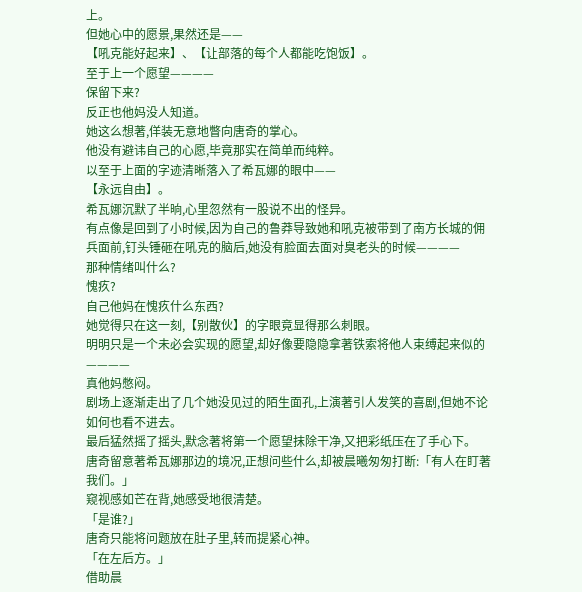上。
但她心中的愿景,果然还是——
【吼克能好起来】、【让部落的每个人都能吃饱饭】。
至于上一个愿望————
保留下来?
反正也他妈没人知道。
她这么想著,佯装无意地瞥向唐奇的掌心。
他没有避讳自己的心愿,毕竟那实在简单而纯粹。
以至于上面的字迹清晰落入了希瓦娜的眼中——
【永远自由】。
希瓦娜沉默了半晌,心里忽然有一股说不出的怪异。
有点像是回到了小时候,因为自己的鲁莽导致她和吼克被带到了南方长城的佣兵面前,钉头锤砸在吼克的脑后,她没有脸面去面对臭老头的时候————
那种情绪叫什么?
愧疚?
自己他妈在愧疚什么东西?
她觉得只在这一刻,【别散伙】的字眼竟显得那么刺眼。
明明只是一个未必会实现的愿望,却好像要隐隐拿著铁索将他人束缚起来似的————
真他妈憋闷。
剧场上逐渐走出了几个她没见过的陌生面孔,上演著引人发笑的喜剧,但她不论如何也看不进去。
最后猛然摇了摇头,默念著将第一个愿望抹除干净,又把彩纸压在了手心下。
唐奇留意著希瓦娜那边的境况,正想问些什么,却被晨曦匆匆打断:「有人在盯著我们。」
窥视感如芒在背,她感受地很清楚。
「是谁?」
唐奇只能将问题放在肚子里,转而提紧心神。
「在左后方。」
借助晨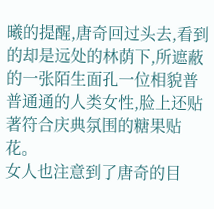曦的提醒,唐奇回过头去,看到的却是远处的林荫下,所遮蔽的一张陌生面孔一位相貌普普通通的人类女性,脸上还贴著符合庆典氛围的糖果贴花。
女人也注意到了唐奇的目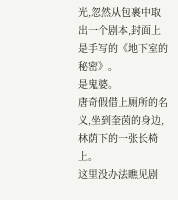光,忽然从包裹中取出一个剧本,封面上是手写的《地下室的秘密》。
是鬼婆。
唐奇假借上厕所的名义,坐到奎茵的身边,林荫下的一张长椅上。
这里没办法瞧见剧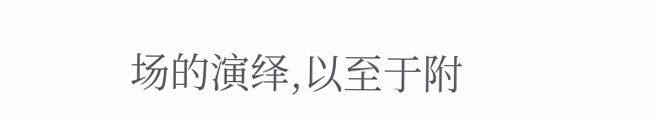场的演绎,以至于附